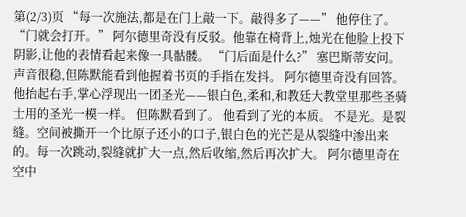第(2/3)页 “每一次施法,都是在门上敲一下。敲得多了——” 他停住了。 “门就会打开。” 阿尔德里奇没有反驳。他靠在椅背上,烛光在他脸上投下阴影,让他的表情看起来像一具骷髅。 “门后面是什么?” 塞巴斯蒂安问。声音很稳,但陈默能看到他握着书页的手指在发抖。 阿尔德里奇没有回答。他抬起右手,掌心浮现出一团圣光——银白色,柔和,和教廷大教堂里那些圣骑士用的圣光一模一样。 但陈默看到了。 他看到了光的本质。 不是光。是裂缝。空间被撕开一个比原子还小的口子,银白色的光芒是从裂缝中渗出来的。每一次跳动,裂缝就扩大一点,然后收缩,然后再次扩大。 阿尔德里奇在空中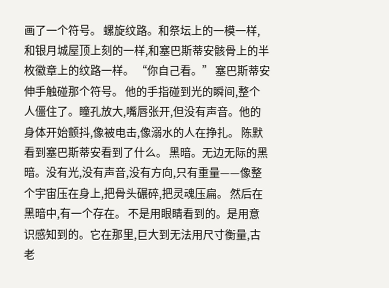画了一个符号。 螺旋纹路。和祭坛上的一模一样,和银月城屋顶上刻的一样,和塞巴斯蒂安骸骨上的半枚徽章上的纹路一样。 “你自己看。” 塞巴斯蒂安伸手触碰那个符号。 他的手指碰到光的瞬间,整个人僵住了。瞳孔放大,嘴唇张开,但没有声音。他的身体开始颤抖,像被电击,像溺水的人在挣扎。 陈默看到塞巴斯蒂安看到了什么。 黑暗。无边无际的黑暗。没有光,没有声音,没有方向,只有重量——像整个宇宙压在身上,把骨头碾碎,把灵魂压扁。 然后在黑暗中,有一个存在。 不是用眼睛看到的。是用意识感知到的。它在那里,巨大到无法用尺寸衡量,古老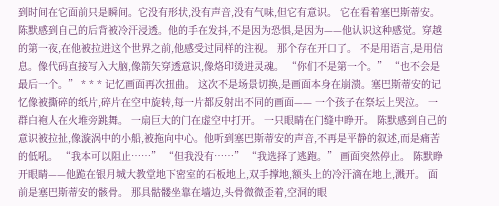到时间在它面前只是瞬间。它没有形状,没有声音,没有气味,但它有意识。 它在看着塞巴斯蒂安。 陈默感到自己的后背被冷汗浸透。他的手在发抖,不是因为恐惧,是因为——他认识这种感觉。穿越的第一夜,在他被拉进这个世界之前,他感受过同样的注视。 那个存在开口了。 不是用语言,是用信息。像代码直接写入大脑,像箭矢穿透意识,像烙印烫进灵魂。 “你们不是第一个。” “也不会是最后一个。” * * * 记忆画面再次扭曲。 这次不是场景切换,是画面本身在崩溃。塞巴斯蒂安的记忆像被撕碎的纸片,碎片在空中旋转,每一片都反射出不同的画面—— 一个孩子在祭坛上哭泣。 一群白袍人在火堆旁跳舞。 一扇巨大的门在虚空中打开。 一只眼睛在门缝中睁开。 陈默感到自己的意识被拉扯,像漩涡中的小船,被拖向中心。他听到塞巴斯蒂安的声音,不再是平静的叙述,而是痛苦的低吼。 “我本可以阻止……” “但我没有……” “我选择了逃跑。” 画面突然停止。 陈默睁开眼睛——他跪在银月城大教堂地下密室的石板地上,双手撑地,额头上的冷汗滴在地上,溅开。 面前是塞巴斯蒂安的骸骨。 那具骷髅坐靠在墙边,头骨微微歪着,空洞的眼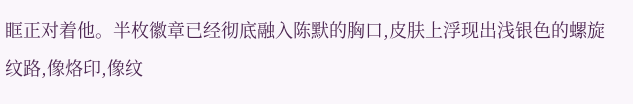眶正对着他。半枚徽章已经彻底融入陈默的胸口,皮肤上浮现出浅银色的螺旋纹路,像烙印,像纹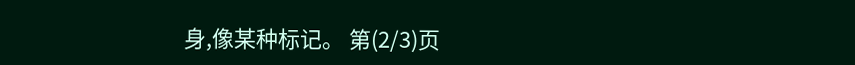身,像某种标记。 第(2/3)页